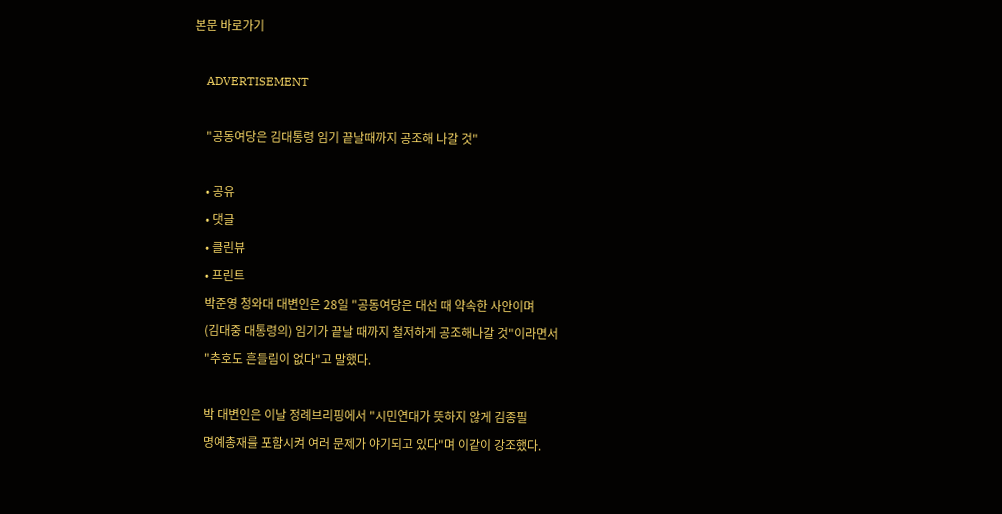본문 바로가기

    ADVERTISEMENT

    "공동여당은 김대통령 임기 끝날때까지 공조해 나갈 것"

    • 공유
    • 댓글
    • 클린뷰
    • 프린트
    박준영 청와대 대변인은 28일 "공동여당은 대선 때 약속한 사안이며
    (김대중 대통령의) 임기가 끝날 때까지 철저하게 공조해나갈 것"이라면서
    "추호도 흔들림이 없다"고 말했다.

    박 대변인은 이날 정례브리핑에서 "시민연대가 뜻하지 않게 김종필
    명예총재를 포함시켜 여러 문제가 야기되고 있다"며 이같이 강조했다.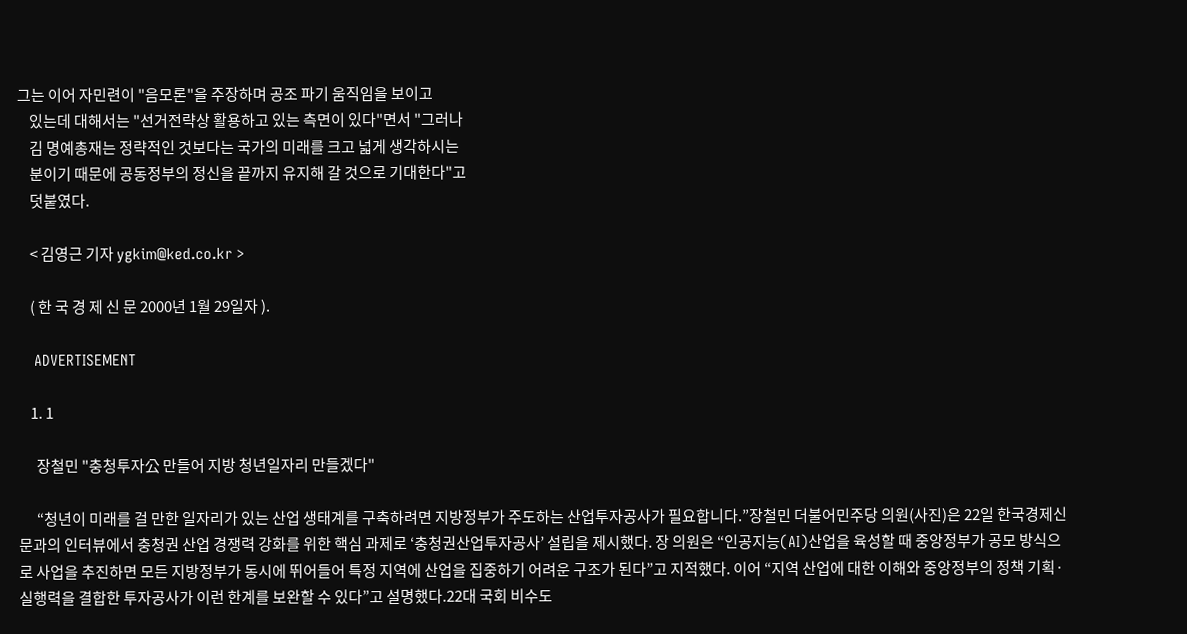그는 이어 자민련이 "음모론"을 주장하며 공조 파기 움직임을 보이고
    있는데 대해서는 "선거전략상 활용하고 있는 측면이 있다"면서 "그러나
    김 명예총재는 정략적인 것보다는 국가의 미래를 크고 넓게 생각하시는
    분이기 때문에 공동정부의 정신을 끝까지 유지해 갈 것으로 기대한다"고
    덧붙였다.

    < 김영근 기자 ygkim@ked.co.kr >

    ( 한 국 경 제 신 문 2000년 1월 29일자 ).

    ADVERTISEMENT

    1. 1

      장철민 "충청투자公 만들어 지방 청년일자리 만들겠다"

      “청년이 미래를 걸 만한 일자리가 있는 산업 생태계를 구축하려면 지방정부가 주도하는 산업투자공사가 필요합니다.”장철민 더불어민주당 의원(사진)은 22일 한국경제신문과의 인터뷰에서 충청권 산업 경쟁력 강화를 위한 핵심 과제로 ‘충청권산업투자공사’ 설립을 제시했다. 장 의원은 “인공지능(AI)산업을 육성할 때 중앙정부가 공모 방식으로 사업을 추진하면 모든 지방정부가 동시에 뛰어들어 특정 지역에 산업을 집중하기 어려운 구조가 된다”고 지적했다. 이어 “지역 산업에 대한 이해와 중앙정부의 정책 기획·실행력을 결합한 투자공사가 이런 한계를 보완할 수 있다”고 설명했다.22대 국회 비수도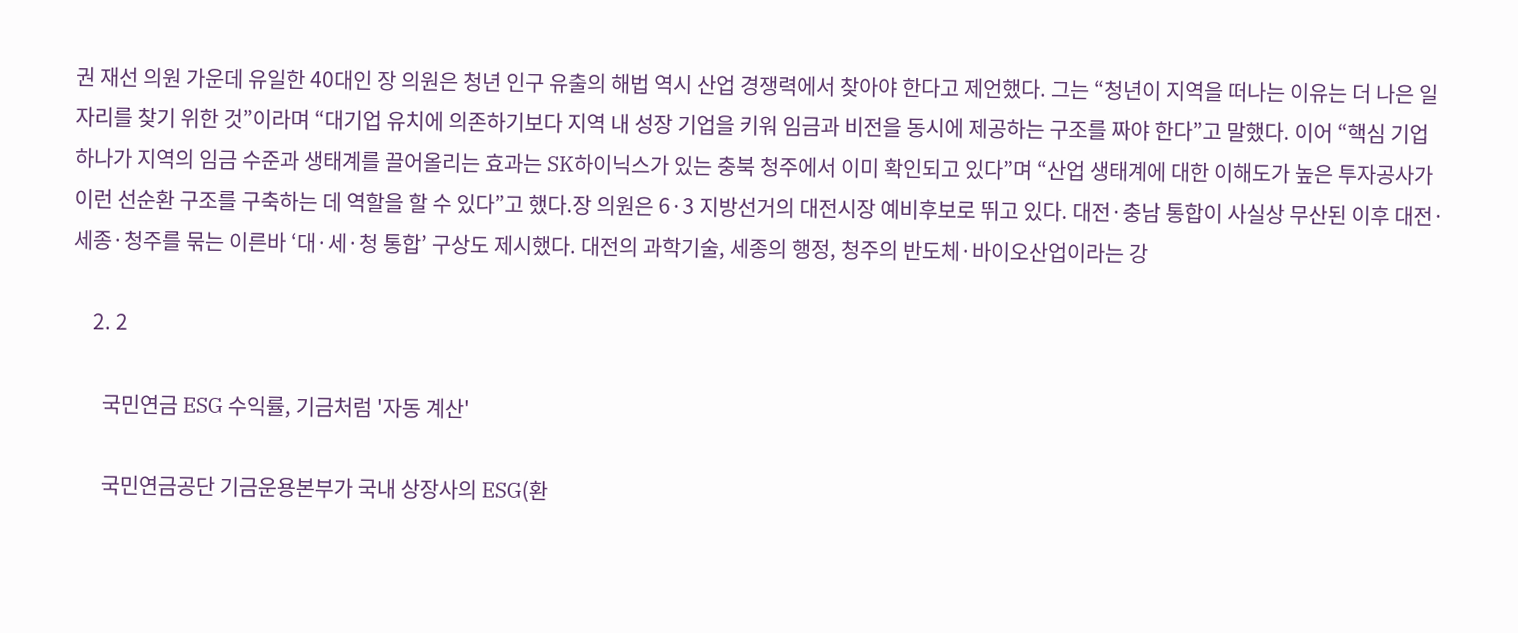권 재선 의원 가운데 유일한 40대인 장 의원은 청년 인구 유출의 해법 역시 산업 경쟁력에서 찾아야 한다고 제언했다. 그는 “청년이 지역을 떠나는 이유는 더 나은 일자리를 찾기 위한 것”이라며 “대기업 유치에 의존하기보다 지역 내 성장 기업을 키워 임금과 비전을 동시에 제공하는 구조를 짜야 한다”고 말했다. 이어 “핵심 기업 하나가 지역의 임금 수준과 생태계를 끌어올리는 효과는 SK하이닉스가 있는 충북 청주에서 이미 확인되고 있다”며 “산업 생태계에 대한 이해도가 높은 투자공사가 이런 선순환 구조를 구축하는 데 역할을 할 수 있다”고 했다.장 의원은 6·3 지방선거의 대전시장 예비후보로 뛰고 있다. 대전·충남 통합이 사실상 무산된 이후 대전·세종·청주를 묶는 이른바 ‘대·세·청 통합’ 구상도 제시했다. 대전의 과학기술, 세종의 행정, 청주의 반도체·바이오산업이라는 강

    2. 2

      국민연금 ESG 수익률, 기금처럼 '자동 계산'

      국민연금공단 기금운용본부가 국내 상장사의 ESG(환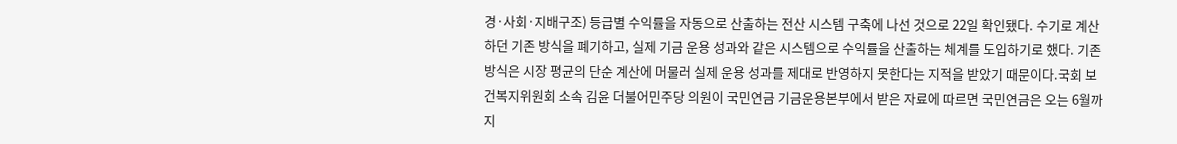경·사회·지배구조) 등급별 수익률을 자동으로 산출하는 전산 시스템 구축에 나선 것으로 22일 확인됐다. 수기로 계산하던 기존 방식을 폐기하고, 실제 기금 운용 성과와 같은 시스템으로 수익률을 산출하는 체계를 도입하기로 했다. 기존 방식은 시장 평균의 단순 계산에 머물러 실제 운용 성과를 제대로 반영하지 못한다는 지적을 받았기 때문이다.국회 보건복지위원회 소속 김윤 더불어민주당 의원이 국민연금 기금운용본부에서 받은 자료에 따르면 국민연금은 오는 6월까지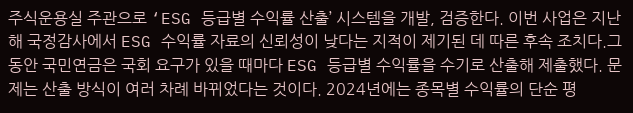주식운용실 주관으로 ‘ESG 등급별 수익률 산출’ 시스템을 개발, 검증한다. 이번 사업은 지난해 국정감사에서 ESG 수익률 자료의 신뢰성이 낮다는 지적이 제기된 데 따른 후속 조치다.그동안 국민연금은 국회 요구가 있을 때마다 ESG 등급별 수익률을 수기로 산출해 제출했다. 문제는 산출 방식이 여러 차례 바뀌었다는 것이다. 2024년에는 종목별 수익률의 단순 평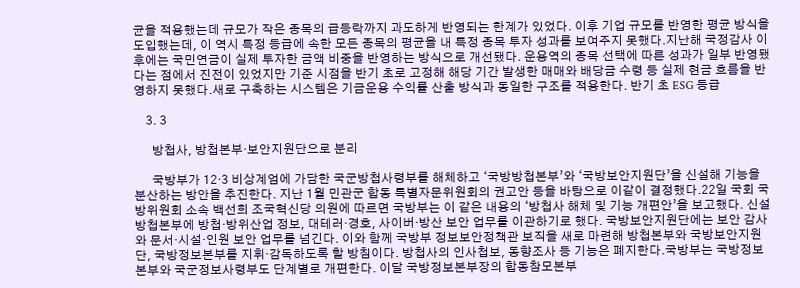균을 적용했는데 규모가 작은 종목의 급등락까지 과도하게 반영되는 한계가 있었다. 이후 기업 규모를 반영한 평균 방식을 도입했는데, 이 역시 특정 등급에 속한 모든 종목의 평균을 내 특정 종목 투자 성과를 보여주지 못했다.지난해 국정감사 이후에는 국민연금이 실제 투자한 금액 비중을 반영하는 방식으로 개선됐다. 운용역의 종목 선택에 따른 성과가 일부 반영됐다는 점에서 진전이 있었지만 기준 시점을 반기 초로 고정해 해당 기간 발생한 매매와 배당금 수령 등 실제 현금 흐름을 반영하지 못했다.새로 구축하는 시스템은 기금운용 수익률 산출 방식과 동일한 구조를 적용한다. 반기 초 ESG 등급

    3. 3

      방첩사, 방첩본부·보안지원단으로 분리

      국방부가 12·3 비상계엄에 가담한 국군방첩사령부를 해체하고 ‘국방방첩본부’와 ‘국방보안지원단’을 신설해 기능을 분산하는 방안을 추진한다. 지난 1월 민관군 합동 특별자문위원회의 권고안 등을 바탕으로 이같이 결정했다.22일 국회 국방위원회 소속 백선희 조국혁신당 의원에 따르면 국방부는 이 같은 내용의 ‘방첩사 해체 및 기능 개편안’을 보고했다. 신설 방첩본부에 방첩·방위산업 정보, 대테러·경호, 사이버·방산 보안 업무를 이관하기로 했다. 국방보안지원단에는 보안 감사와 문서·시설·인원 보안 업무를 넘긴다. 이와 함께 국방부 정보보안정책관 보직을 새로 마련해 방첩본부와 국방보안지원단, 국방정보본부를 지휘·감독하도록 할 방침이다. 방첩사의 인사첩보, 동향조사 등 기능은 폐지한다.국방부는 국방정보본부와 국군정보사령부도 단계별로 개편한다. 이달 국방정보본부장의 합동참모본부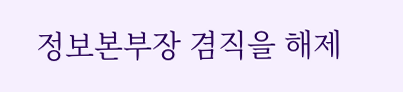정보본부장 겸직을 해제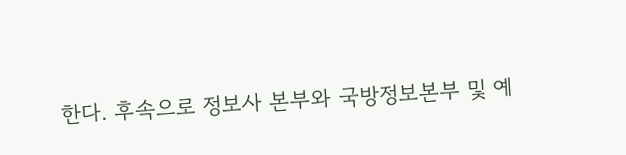한다. 후속으로 정보사 본부와 국방정보본부 및 예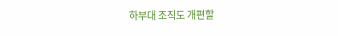하부대 조직도 개편할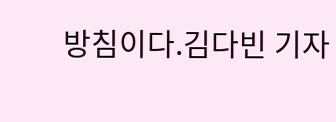방침이다.김다빈 기자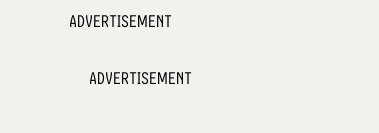ADVERTISEMENT

    ADVERTISEMENT